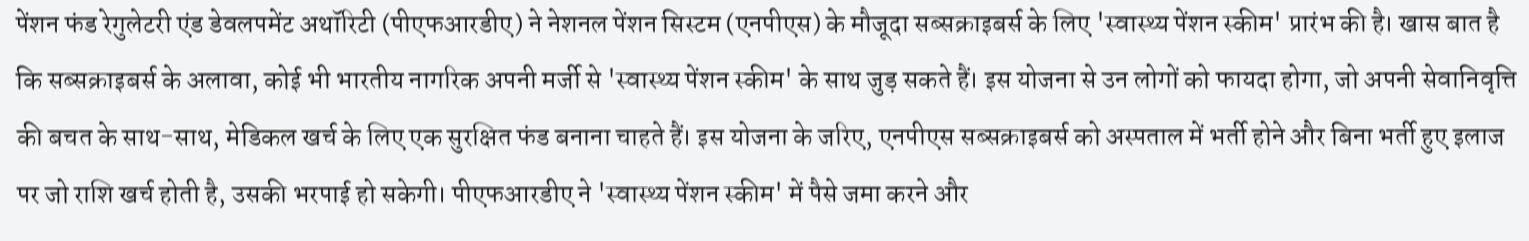पेंशन फंड रेगुलेटरी एंड डेवलपमेंट अथॉरिटी (पीएफआरडीए) ने नेशनल पेंशन सिस्टम (एनपीएस) के मौजूदा सब्सक्राइबर्स के लिए 'स्वास्थ्य पेंशन स्कीम' प्रारंभ की है। खास बात है कि सब्सक्राइबर्स के अलावा, कोई भी भारतीय नागरिक अपनी मर्जी से 'स्वास्थ्य पेंशन स्कीम' के साथ जुड़ सकते हैं। इस योजना से उन लोगों को फायदा होगा, जो अपनी सेवानिवृत्ति की बचत के साथ-साथ, मेडिकल खर्च के लिए एक सुरक्षित फंड बनाना चाहते हैं। इस योजना के जरिए, एनपीएस सब्सक्राइबर्स को अस्पताल में भर्ती होने और बिना भर्ती हुए इलाज पर जो राशि खर्च होती है, उसकी भरपाई हो सकेगी। पीएफआरडीए ने 'स्वास्थ्य पेंशन स्कीम' में पैसे जमा करने और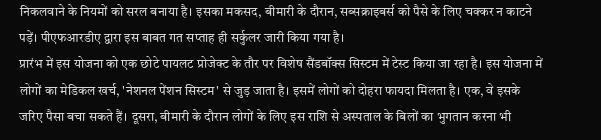निकलवाने के नियमों को सरल बनाया है। इसका मकसद, बीमारी के दौरान, सब्सक्राइबर्स को पैसे के लिए चक्कर न काटने पड़ें। पीएफआरडीए द्वारा इस बाबत गत सप्ताह ही सर्कुलर जारी किया गया है।
प्रारंभ में इस योजना को एक छोटे पायलट प्रोजेक्ट के तौर पर विशेष सैंडबॉक्स सिस्टम में टेस्ट किया जा रहा है। इस योजना में लोगों का मेडिकल खर्च, 'नेशनल पेंशन सिस्टम' से जुड़ जाता है। इसमें लोगों को दोहरा फायदा मिलता है। एक, वे इसके जरिए पैसा बचा सकते हैं। दूसरा, बीमारी के दौरान लोगों के लिए इस राशि से अस्पताल के बिलों का भुगतान करना भी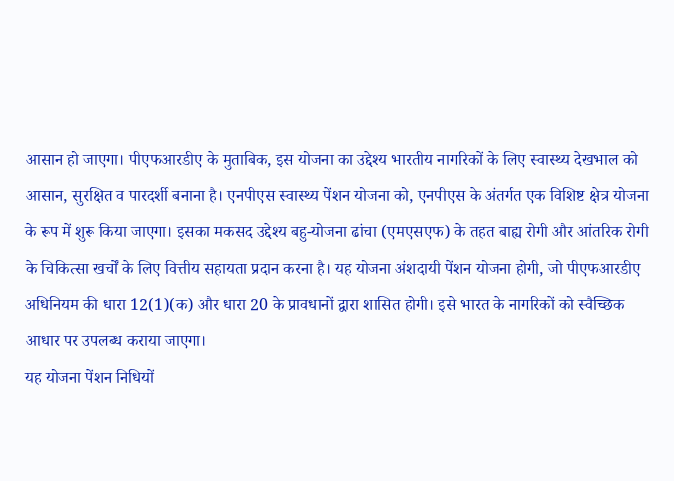आसान हो जाएगा। पीएफआरडीए के मुताबिक, इस योजना का उद्देश्य भारतीय नागरिकों के लिए स्वास्थ्य देखभाल को आसान, सुरक्षित व पारदर्शी बनाना है। एनपीएस स्वास्थ्य पेंशन योजना को, एनपीएस के अंतर्गत एक विशिष्ट क्षेत्र योजना के रूप में शुरू किया जाएगा। इसका मकसद उद्देश्य बहु-योजना ढांचा (एमएसएफ) के तहत बाह्य रोगी और आंतरिक रोगी के चिकित्सा खर्चों के लिए वित्तीय सहायता प्रदान करना है। यह योजना अंशदायी पेंशन योजना होगी, जो पीएफआरडीए अधिनियम की धारा 12(1)(क) और धारा 20 के प्रावधानों द्वारा शासित होगी। इसे भारत के नागरिकों को स्वैच्छिक आधार पर उपलब्ध कराया जाएगा।
यह योजना पेंशन निधियों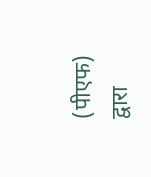(पीएफ) द्वारा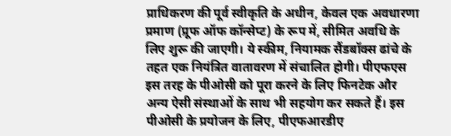प्राधिकरण की पूर्व स्वीकृति के अधीन, केवल एक अवधारणा प्रमाण (प्रूफ ऑफ कॉन्सेप्ट) के रूप में, सीमित अवधि के लिए शुरू की जाएगी। ये स्कीम, नियामक सैंडबॉक्स ढांचे के तहत एक नियंत्रित वातावरण में संचालित होगी। पीएफएस इस तरह के पीओसी को पूरा करने के लिए फिनटेक और अन्य ऐसी संस्थाओं के साथ भी सहयोग कर सकते हैं। इस पीओसी के प्रयोजन के लिए, पीएफआरडीए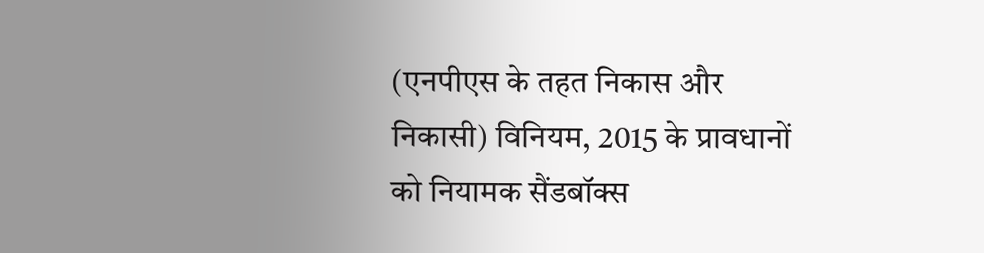(एनपीएस के तहत निकास और निकासी) विनियम, 2015 के प्रावधानों को नियामक सैंडबॉक्स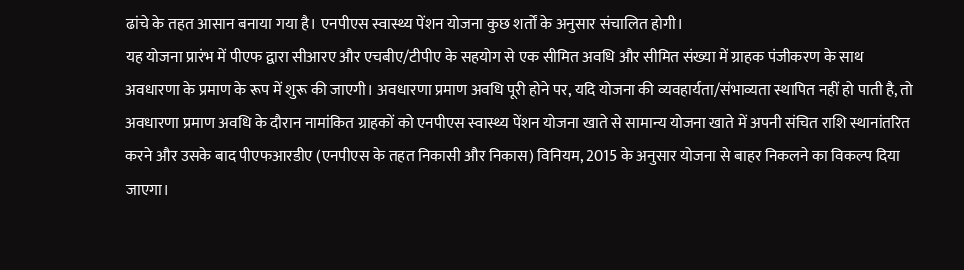ढांचे के तहत आसान बनाया गया है। एनपीएस स्वास्थ्य पेंशन योजना कुछ शर्तों के अनुसार संचालित होगी।
यह योजना प्रारंभ में पीएफ द्वारा सीआरए और एचबीए/टीपीए के सहयोग से एक सीमित अवधि और सीमित संख्या में ग्राहक पंजीकरण के साथ अवधारणा के प्रमाण के रूप में शुरू की जाएगी। अवधारणा प्रमाण अवधि पूरी होने पर, यदि योजना की व्यवहार्यता/संभाव्यता स्थापित नहीं हो पाती है, तो अवधारणा प्रमाण अवधि के दौरान नामांकित ग्राहकों को एनपीएस स्वास्थ्य पेंशन योजना खाते से सामान्य योजना खाते में अपनी संचित राशि स्थानांतरित करने और उसके बाद पीएफआरडीए (एनपीएस के तहत निकासी और निकास) विनियम, 2015 के अनुसार योजना से बाहर निकलने का विकल्प दिया जाएगा।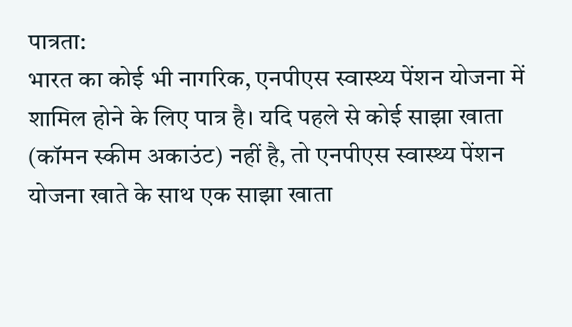पात्रता:
भारत का कोई भी नागरिक, एनपीएस स्वास्थ्य पेंशन योजना में शामिल होने के लिए पात्र है। यदि पहले से कोई साझा खाता (कॉमन स्कीम अकाउंट) नहीं है, तो एनपीएस स्वास्थ्य पेंशन योजना खाते के साथ एक साझा खाता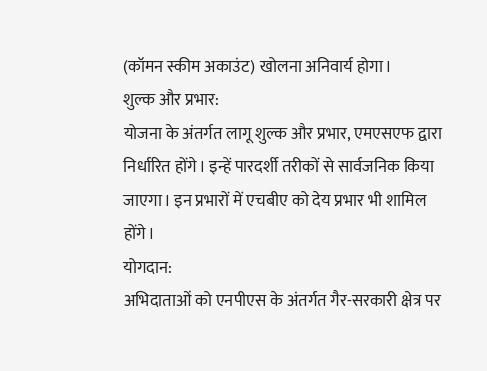(कॉमन स्कीम अकाउंट) खोलना अनिवार्य होगा।
शुल्क और प्रभार:
योजना के अंतर्गत लागू शुल्क और प्रभार, एमएसएफ द्वारा निर्धारित होंगे। इन्हें पारदर्शी तरीकों से सार्वजनिक किया जाएगा। इन प्रभारों में एचबीए को देय प्रभार भी शामिल होंगे।
योगदान:
अभिदाताओं को एनपीएस के अंतर्गत गैर-सरकारी क्षेत्र पर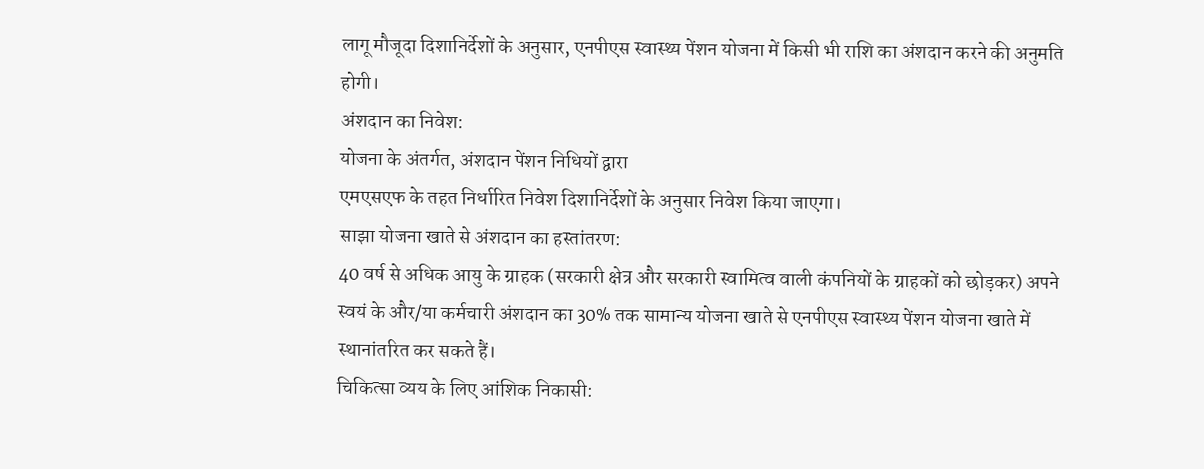लागू मौजूदा दिशानिर्देशों के अनुसार, एनपीएस स्वास्थ्य पेंशन योजना में किसी भी राशि का अंशदान करने की अनुमति होगी।
अंशदान का निवेश:
योजना के अंतर्गत, अंशदान पेंशन निधियों द्वारा
एमएसएफ के तहत निर्धारित निवेश दिशानिर्देशों के अनुसार निवेश किया जाएगा।
साझा योजना खाते से अंशदान का हस्तांतरण:
40 वर्ष से अधिक आयु के ग्राहक (सरकारी क्षेत्र और सरकारी स्वामित्व वाली कंपनियों के ग्राहकों को छोड़कर) अपने स्वयं के और/या कर्मचारी अंशदान का 30% तक सामान्य योजना खाते से एनपीएस स्वास्थ्य पेंशन योजना खाते में स्थानांतरित कर सकते हैं।
चिकित्सा व्यय के लिए आंशिक निकासी: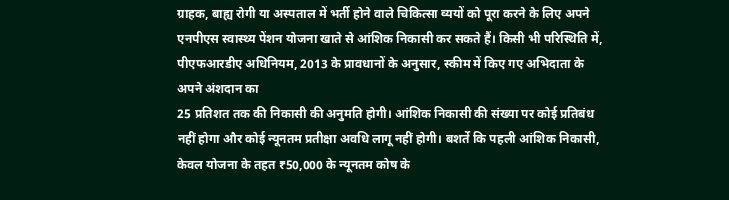ग्राहक, बाह्य रोगी या अस्पताल में भर्ती होने वाले चिकित्सा व्ययों को पूरा करने के लिए अपने एनपीएस स्वास्थ्य पेंशन योजना खाते से आंशिक निकासी कर सकते हैं। किसी भी परिस्थिति में, पीएफआरडीए अधिनियम, 2013 के प्रावधानों के अनुसार, स्कीम में किए गए अभिदाता के अपने अंशदान का
25 प्रतिशत तक की निकासी की अनुमति होगी। आंशिक निकासी की संख्या पर कोई प्रतिबंध नहीं होगा और कोई न्यूनतम प्रतीक्षा अवधि लागू नहीं होगी। बशर्ते कि पहली आंशिक निकासी, केवल योजना के तहत ₹50,000 के न्यूनतम कोष के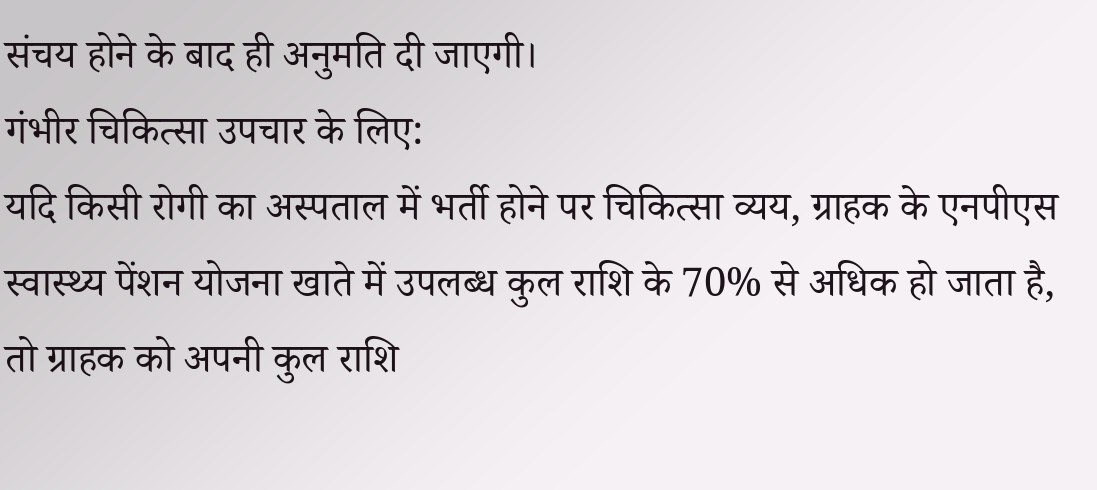संचय होने के बाद ही अनुमति दी जाएगी।
गंभीर चिकित्सा उपचार के लिए:
यदि किसी रोगी का अस्पताल में भर्ती होने पर चिकित्सा व्यय, ग्राहक के एनपीएस स्वास्थ्य पेंशन योजना खाते में उपलब्ध कुल राशि के 70% से अधिक हो जाता है, तो ग्राहक को अपनी कुल राशि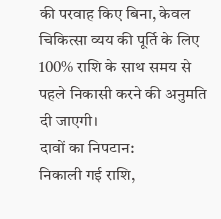की परवाह किए बिना, केवल चिकित्सा व्यय की पूर्ति के लिए 100% राशि के साथ समय से पहले निकासी करने की अनुमति दी जाएगी।
दावों का निपटान:
निकाली गई राशि,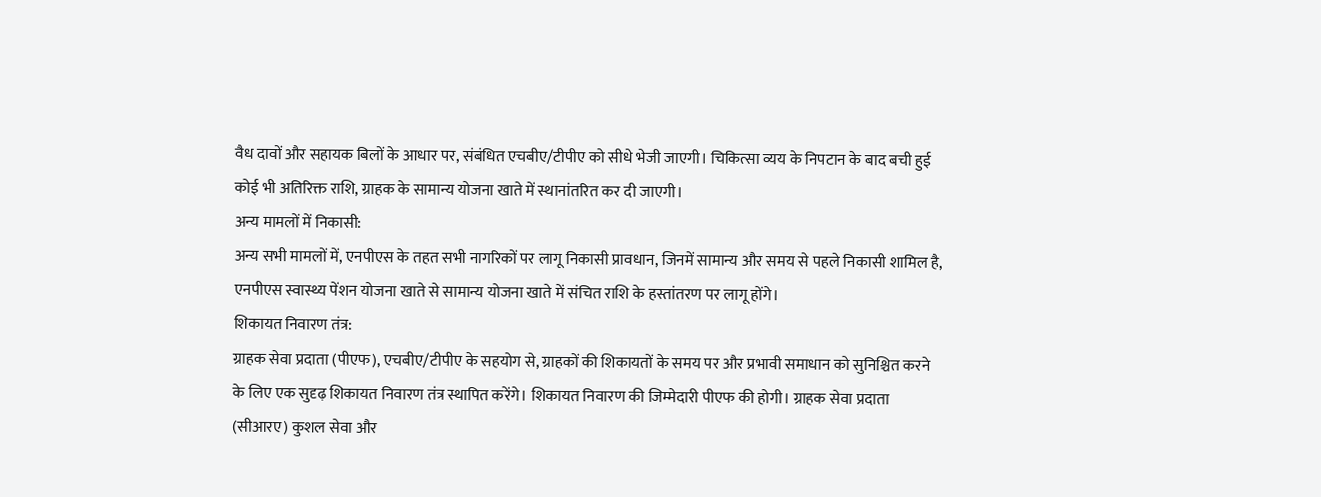वैध दावों और सहायक बिलों के आधार पर, संबंधित एचबीए/टीपीए को सीधे भेजी जाएगी। चिकित्सा व्यय के निपटान के बाद बची हुई कोई भी अतिरिक्त राशि, ग्राहक के सामान्य योजना खाते में स्थानांतरित कर दी जाएगी।
अन्य मामलों में निकासी:
अन्य सभी मामलों में, एनपीएस के तहत सभी नागरिकों पर लागू निकासी प्रावधान, जिनमें सामान्य और समय से पहले निकासी शामिल है, एनपीएस स्वास्थ्य पेंशन योजना खाते से सामान्य योजना खाते में संचित राशि के हस्तांतरण पर लागू होंगे।
शिकायत निवारण तंत्र:
ग्राहक सेवा प्रदाता (पीएफ), एचबीए/टीपीए के सहयोग से, ग्राहकों की शिकायतों के समय पर और प्रभावी समाधान को सुनिश्चित करने के लिए एक सुदृढ़ शिकायत निवारण तंत्र स्थापित करेंगे। शिकायत निवारण की जिम्मेदारी पीएफ की होगी। ग्राहक सेवा प्रदाता (सीआरए) कुशल सेवा और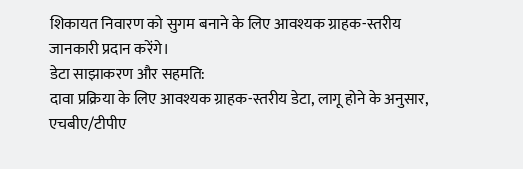शिकायत निवारण को सुगम बनाने के लिए आवश्यक ग्राहक-स्तरीय जानकारी प्रदान करेंगे।
डेटा साझाकरण और सहमति:
दावा प्रक्रिया के लिए आवश्यक ग्राहक-स्तरीय डेटा, लागू होने के अनुसार, एचबीए/टीपीए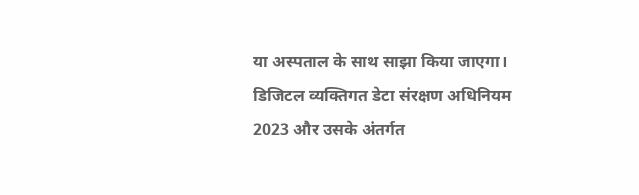या अस्पताल के साथ साझा किया जाएगा। डिजिटल व्यक्तिगत डेटा संरक्षण अधिनियम 2023 और उसके अंतर्गत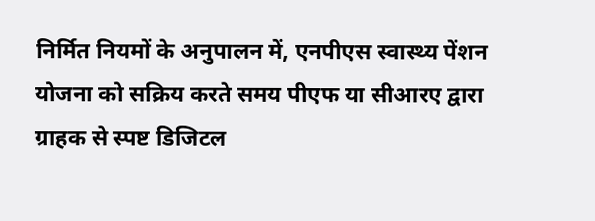निर्मित नियमों के अनुपालन में, एनपीएस स्वास्थ्य पेंशन योजना को सक्रिय करते समय पीएफ या सीआरए द्वारा ग्राहक से स्पष्ट डिजिटल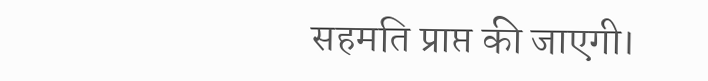सहमति प्राप्त की जाएगी।